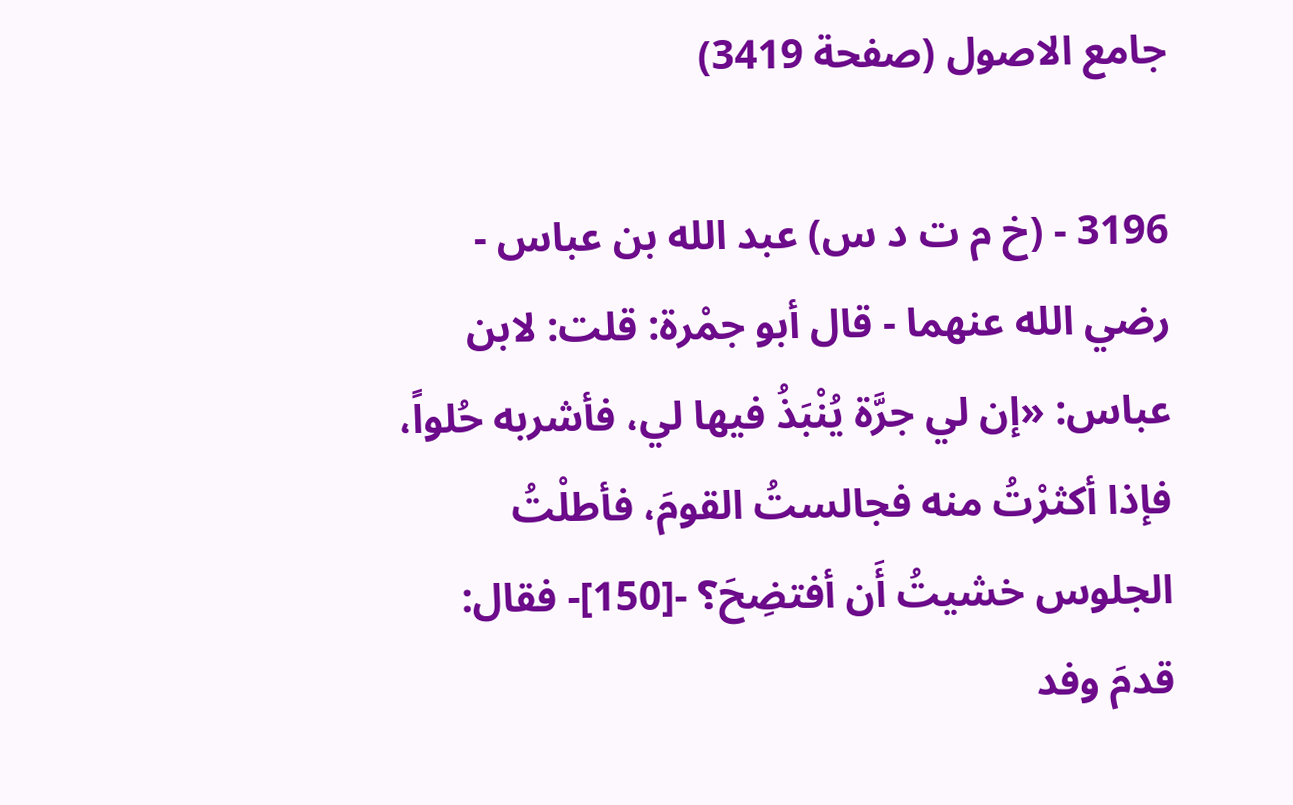جامع الاصول (صفحة 3419)

3196 - (خ م ت د س) عبد الله بن عباس - رضي الله عنهما - قال أبو جمْرة: قلت: لابن عباس: «إن لي جرَّة يُنْبَذُ فيها لي، فأشربه حُلواً، فإذا أكثرْتُ منه فجالستُ القومَ، فأطلْتُ الجلوس خشيتُ أَن أفتضِحَ؟ -[150]- فقال: قدمَ وفد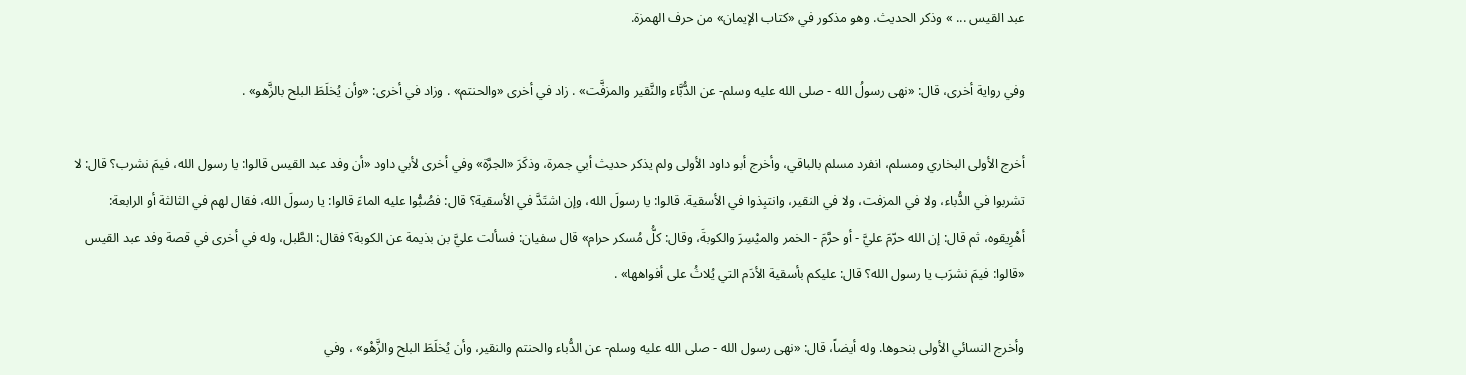عبد القيس ... » وذكر الحديث. وهو مذكور في «كتاب الإيمان» من حرف الهمزة.

وفي رواية أخرى، قال: «نهى رسولُ الله - صلى الله عليه وسلم- عن الدُّبَّاء والنَّقير والمزفَّت» . زاد في أخرى «والحنتم» . وزاد في أخرى: «وأن يُخلَطَ البلح بالزَّهو» .

أخرج الأولى البخاري ومسلم، انفرد مسلم بالباقي، وأخرج أبو داود الأولى ولم يذكر حديث أبي جمرة، وذكَرَ «الجرَّة» وفي أخرى لأبي داود «أن وفد عبد القيس قالوا: يا رسول الله، فيمَ نشرب؟ قال: لا تشربوا في الدُّباء، ولا في المزفت، ولا في النقير، وانتبِذوا في الأسقية. قالوا: يا رسولَ الله، وإن اشتَدَّ في الأسقية؟ قال: فصُبُّوا عليه الماءَ قالوا: يا رسولَ الله، فقال لهم في الثالثة أو الرابعة: أهْرِيقوه، ثم قال: إن الله حرّمَ عليَّ - أو حرَّمَ - الخمر والميْسِرَ والكوبةَ، وقال: كلُّ مُسكر حرام» قال سفيان: فسألت عليَّ بن بذيمة عن الكوبة؟ فقال: الطَّبل، وله في أخرى في قصة وفد عبد القيس «قالوا: فيمَ نشرَب يا رسول الله؟ قال: عليكم بأسقية الأدَم التي يُلاثُ على أفواهها» .

وأخرج النسائي الأولى بنحوها. وله أيضاً، قال: «نهى رسول الله - صلى الله عليه وسلم- عن الدُّباء والحنتم والنقير، وأن يُخلَطَ البلح والزَّهْو» ، وفي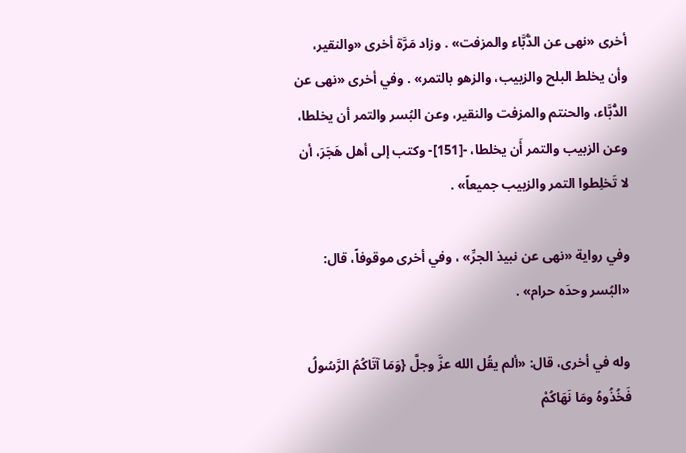أخرى «نهى عن الدُّبَّاء والمزفت» . وزاد مَرَّة أخرى «والنقير، وأن يخلط البلح والزبيب، والزهو بالتمر» . وفي أخرى «نهى عن الدُّبَّاء، والحنتم والمزفت والنقير، وعن البُسر والتمر أن يخلطا، وعن الزبيب والتمر أَن يخلطا، -[151]- وكتب إلى أهل هَجَرَ، أن لا تَخلِطوا التمر والزبيب جميعاً» .

وفي رواية «نهى عن نبيذ الجرِّ» ، وفي أخرى موقوفاً، قال: «البُسر وحدَه حرام» .

وله في أخرى، قال: «ألم يقُل الله عزَّ وجلَّ {وَمَا آتَاكُمُ الرَّسُولُ فَخُذُوهُ ومَا نَهَاكُمْ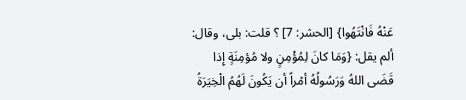عَنْهُ فَانْتَهُوا} [الحشر: 7] ؟ قلت: بلى، وقال: ألم يقل: {وَمَا كانَ لِمُؤْمِنٍ ولا مُؤمِنَةٍ إِذا قَضَى اللهُ وَرَسُولُهُ أمْراً أن يَكُونَ لَهُمُ الْخِيَرَةُ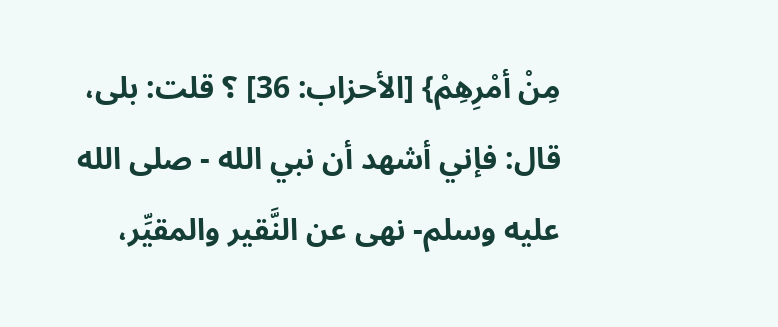مِنْ أمْرِهِمْ} [الأحزاب: 36] ؟ قلت: بلى، قال: فإني أشهد أن نبي الله - صلى الله عليه وسلم- نهى عن النَّقير والمقيِّر،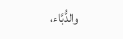والدُّبَّاء،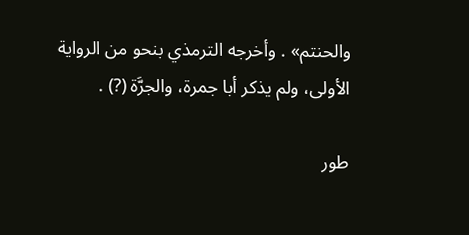والحنتم» . وأخرجه الترمذي بنحو من الرواية الأولى، ولم يذكر أبا جمرة، والجرَّة (?) .

طور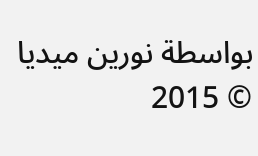بواسطة نورين ميديا © 2015